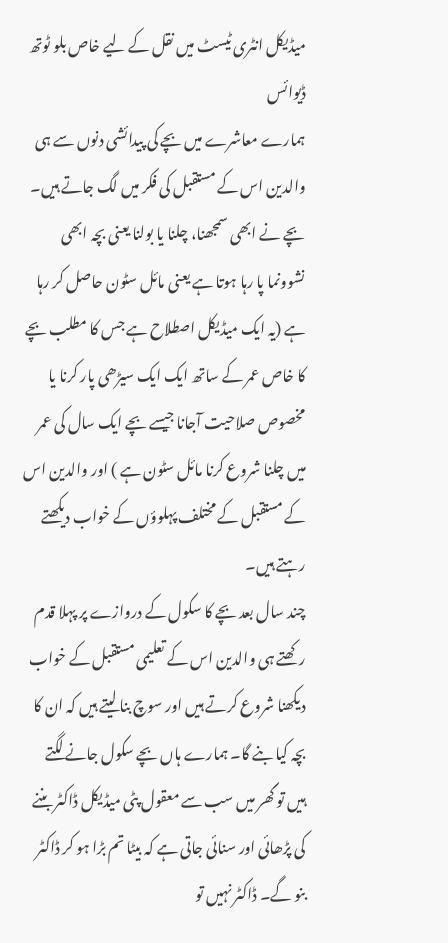میڈیکل انٹری ٹیسٹ میں نقل کے لیے خاص بلو ٹوتھ ڈیوائس
ہمارے معاشرے میں بچے کی پیدائشی دنوں سے ہی والدین اس کے مستقبل کی فکر میں لگ جاتے ہیں۔ بچے نے ابھی سمجھنا، چلنا یا بولنا یعنی بچہ ابھی نشوونما پا رہا ہوتا ہے یعنی مائل سٹون حاصل کر رہا ہے (یہ ایک میڈیکل اصطلاح ہے جس کا مطلب بچے کا خاص عمر کے ساتھ ایک ایک سیڑھی پار کرنا یا مخصوص صلاحیت آجانا جیسے بچے ایک سال کی عمر میں چلنا شروع کرنا مائل سٹون ہے ) اور والدین اس کے مستقبل کے مختلف پہلوؤں کے خواب دیکھتے رہتے ہیں۔
چند سال بعد بچے کا سکول کے دروازے پر پہلا قدم رکھتے ہی والدین اس کے تعلیمی مستقبل کے خواب دیکھنا شروع کرتے ہیں اور سوچ بنا لیتے ہیں کہ ان کا بچہ کیا بنے گا۔ ہمارے ہاں بچے سکول جانے لگتے ہیں تو گھر میں سب سے معقول پٹی میڈیکل ڈاکٹر بننے کی پڑھائی اور سنائی جاتی ہے کہ بیٹا تم بڑا ہو کر ڈاکٹر بنو گے۔ ڈاکٹر نہیں تو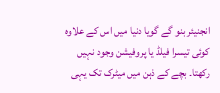انجنیئر بنو گے گویا دنیا میں اس کے علاوہ کوئی تیسرا فیلڈ یا پروفیشن وجود نہیں رکھتا۔ بچے کے ذہن میں میٹرک تک یہی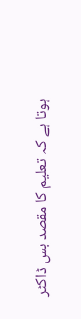ہوتا ہے کہ تعلیم کا مقصد بس ڈاکٹر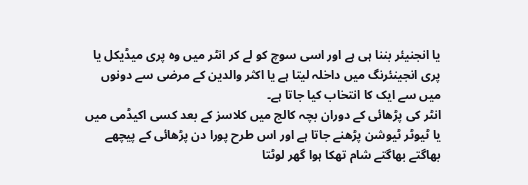یا انجنیئر بننا ہی ہے اور اسی سوچ کو لے کر انٹر میں وہ پری میڈیکل یا پری انجینئرنگ میں داخلہ لیتا ہے یا اکثر والدین کے مرضی سے دونوں میں سے ایک کا انتخاب کیا جاتا ہے۔
انٹر کی پڑھائی کے دوران بچہ کالج میں کلاسز کے بعد کسی اکیڈمی میں یا ٹیوٹر ٹیوشن پڑھنے جاتا ہے اور اس طرح پورا دن پڑھائی کے پیچھے بھاگتے بھاگتے شام تھکا ہوا گھر لوٹتا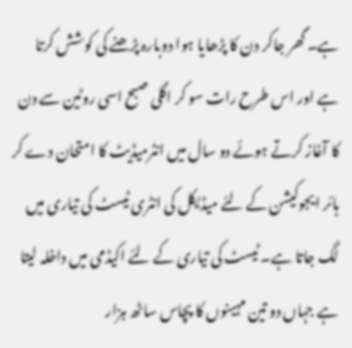ہے۔ گھر جاکر دن کا پڑھایا ہوا دوبارہ پڑھنے کی کوشش کرتا ہے اور اس طرح رات سو کر اگلی صبح اسی روٹین سے دن کا آغاز کرتے ہوئے دو سال میں انٹرمیڈیٹ کا امتحان دے کر ہائر ایجوکیشن کے لئے میڈیکل کی انٹری ٹیسٹ کی تیاری میں لگ جاتا ہے۔ ٹیسٹ کی تیاری کے لئے اکیڈمی میں داخلہ لیتا ہے جہاں دو تین مہینوں کا پچاس ساٹھ ہزار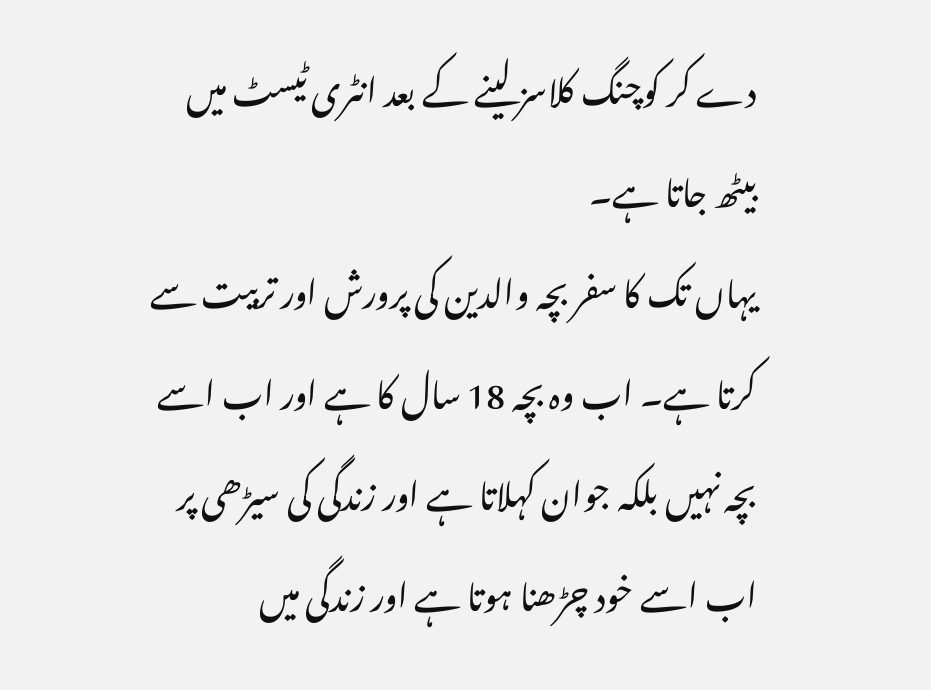دے کر کوچنگ کلاسز لینے کے بعد انٹری ٹیسٹ میں بیٹھ جاتا ہے۔
یہاں تک کا سفر بچہ والدین کی پرورش اور تربیت سے کرتا ہے۔ اب وہ بچہ 18 سال کا ہے اور اب اسے بچہ نہیں بلکہ جوان کہلاتا ہے اور زندگی کی سیڑھی پر اب اسے خود چڑھنا ہوتا ہے اور زندگی میں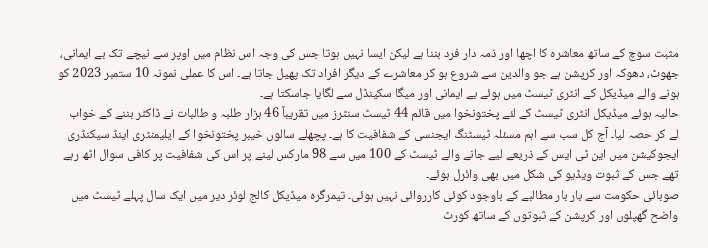مثبت سوچ کے ساتھ معاشرہ کا اچھا اور ذمہ دار فرد بننا ہے لیکن ایسا نہیں ہوتا جس کی وجہ اس نظام میں اوپر سے نیچے تک بے ایمانی، جھوٹ، دھوکہ اور کرپشن ہے جو والدین سے شروع ہو کر معاشرے کے دیگر افراد تک پھیل جاتا ہے۔ اس کا عملی نمونہ 10 ستمبر 2023 کو ہونے والے میڈیکل کے انٹری ٹیسٹ میں ہوئے بے ایمانی اور میگا سکینڈل سے لگایا جاسکتا ہے۔
حالیہ ہوئے میڈیکل انٹری ٹیسٹ کے لئے پختونخوا میں قائم 44 ٹیسٹ سنٹرز میں تقریباً 46 ہزار طلبہ و طالبات نے ڈاکٹر بننے کے خواب لے کر حصہ لیا۔ آج کل سب سے اہم مسئلہ ٹیسٹنگ ایجنسی کے شفافیت کا ہے۔ پچھلے سالوں خیبر پختونخوا کے ایلیمنٹری اینڈ سیکنڈری ایجوکیشن میں این ٹی ایس کے ذریعے لیے جانے والے ٹیسٹ کے 100 میں سے 98 مارکس لینے پر اس کی شفافیت پر کافی سوال اٹھ رہے تھے جس کے ثبوت ویڈیو کی شکل میں بھی وائرل ہوئے۔
صوبائی حکومت سے بار بار مطالبے کے باوجود کوئی کارروائی نہیں ہوئی۔ تیمرگرہ میڈیکل کالج لوئر دیر میں ایک سال پہلے ٹیسٹ میں واضح گھپلوں اور کرپشن کے ثبوتوں کے ساتھ کورٹ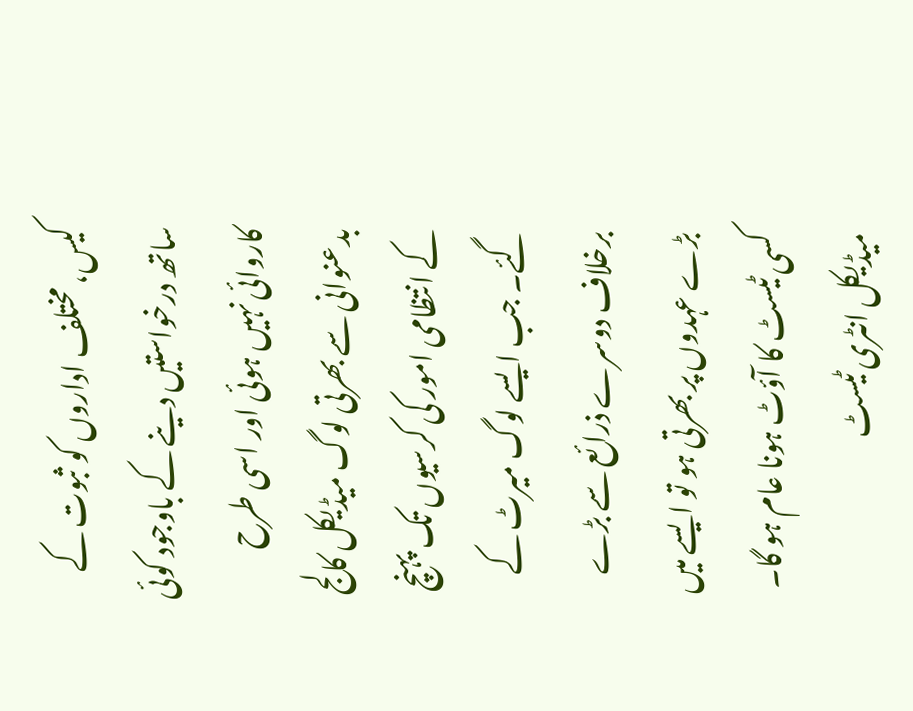کیس، مختلف اداروں کو ثبوت کے ساتھ درخواستیں دینے کے باوجود کوئی کاروائی نہیں ہوئی اور اسی طرح بدعنوانی سے بھرتی لوگ میڈیکل کالج کے انتظامی امور کی کرسیوں تک پہنچ گئے۔ جب ایسے لوگ میرٹ کے برخلاف دوسرے ذرائع سے بڑے بڑے عہدوں پر بھرتی ہو تو ایسے میں کسی ٹیسٹ کا آؤٹ ہونا عام ہو گا۔ میڈیکل انٹری ٹیسٹ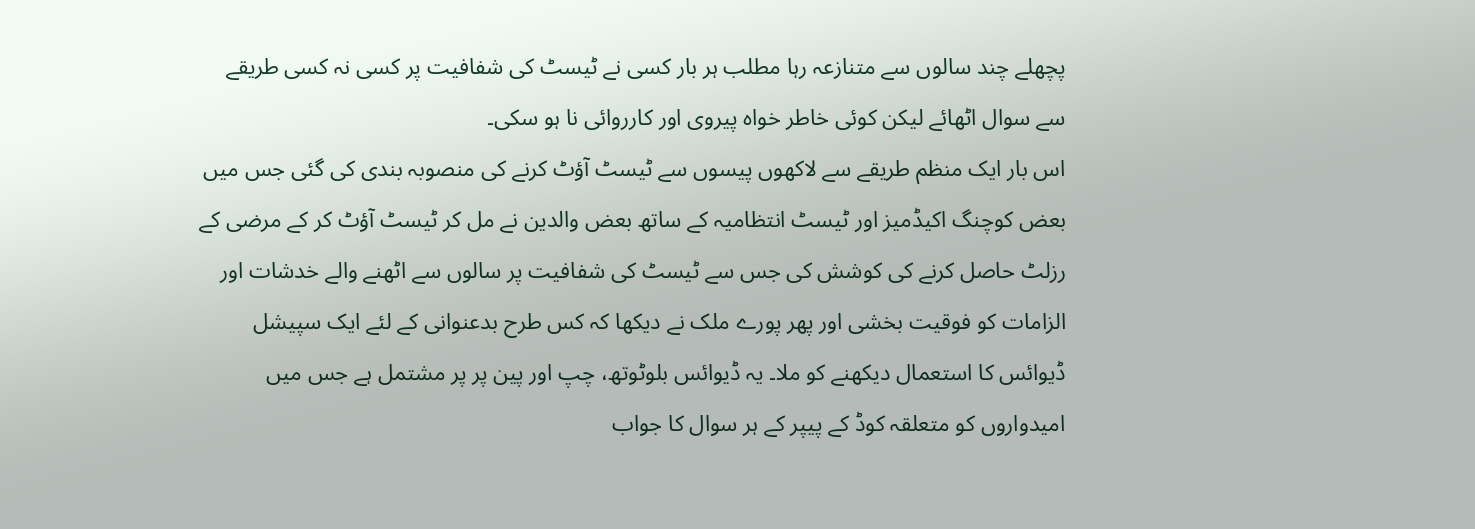پچھلے چند سالوں سے متنازعہ رہا مطلب ہر بار کسی نے ٹیسٹ کی شفافیت پر کسی نہ کسی طریقے سے سوال اٹھائے لیکن کوئی خاطر خواہ پیروی اور کارروائی نا ہو سکی۔
اس بار ایک منظم طریقے سے لاکھوں پیسوں سے ٹیسٹ آؤٹ کرنے کی منصوبہ بندی کی گئی جس میں بعض کوچنگ اکیڈمیز اور ٹیسٹ انتظامیہ کے ساتھ بعض والدین نے مل کر ٹیسٹ آؤٹ کر کے مرضی کے رزلٹ حاصل کرنے کی کوشش کی جس سے ٹیسٹ کی شفافیت پر سالوں سے اٹھنے والے خدشات اور الزامات کو فوقیت بخشی اور پھر پورے ملک نے دیکھا کہ کس طرح بدعنوانی کے لئے ایک سپیشل ڈیوائس کا استعمال دیکھنے کو ملا۔ یہ ڈیوائس بلوٹوتھ، چپ اور پین پر پر مشتمل ہے جس میں امیدواروں کو متعلقہ کوڈ کے پیپر کے ہر سوال کا جواب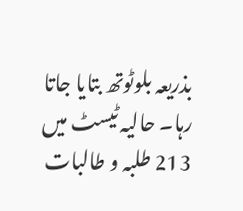بذریعہ بلوٹوتھ بتایا جاتا رہا۔ حالیہ ٹیسٹ میں 213 طلبہ و طالبات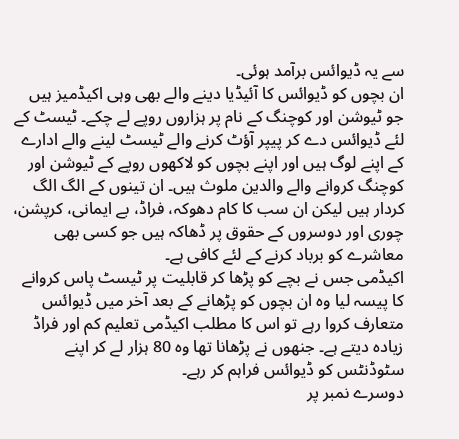سے یہ ڈیوائس برآمد ہوئی۔
ان بچوں کو ڈیوائس کا آئیڈیا دینے والے بھی وہی اکیڈمیز ہیں جو ٹیوشن اور کوچنگ کے نام پر ہزاروں روپے لے چکے۔ ٹیسٹ کے لئے ڈیوائس دے کر پیپر آؤٹ کرنے والے ٹیسٹ لینے والے ادارے کے اپنے لوگ ہیں اور اپنے بچوں کو لاکھوں روپے کے ٹیوشن اور کوچنگ کروانے والے والدین ملوث ہیں۔ ان تینوں کے الگ الگ کردار ہیں لیکن ان سب کا کام دھوکہ، فراڈ، بے ایمانی، کرپشن، چوری اور دوسروں کے حقوق پر ڈھاکہ ہیں جو کسی بھی معاشرے کو برباد کرنے کے لئے کافی ہے۔
اکیڈمی جس نے بچے کو پڑھا کر قابلیت پر ٹیسٹ پاس کروانے کا پیسہ لیا وہ ان بچوں کو پڑھانے کے بعد آخر میں ڈیوائس متعارف کروا رہے تو اس کا مطلب اکیڈمی تعلیم کم اور فراڈ زیادہ دیتے ہے۔ جنھوں نے پڑھانا تھا وہ 80 ہزار لے کر اپنے سٹوڈنٹس کو ڈیوائس فراہم کر رہے۔
دوسرے نمبر پر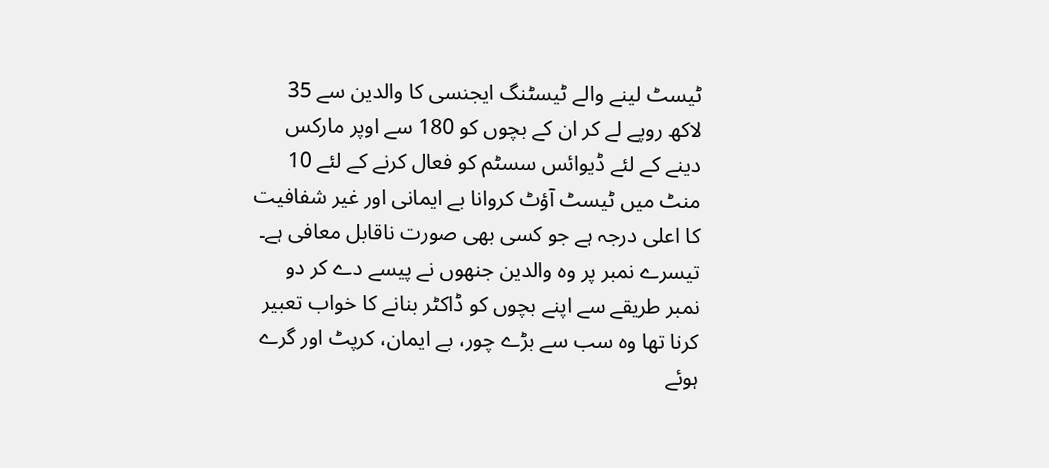ٹیسٹ لینے والے ٹیسٹنگ ایجنسی کا والدین سے 35 لاکھ روپے لے کر ان کے بچوں کو 180 سے اوپر مارکس دینے کے لئے ڈیوائس سسٹم کو فعال کرنے کے لئے 10 منٹ میں ٹیسٹ آؤٹ کروانا بے ایمانی اور غیر شفافیت کا اعلی درجہ ہے جو کسی بھی صورت ناقابل معافی ہے۔
تیسرے نمبر پر وہ والدین جنھوں نے پیسے دے کر دو نمبر طریقے سے اپنے بچوں کو ڈاکٹر بنانے کا خواب تعبیر کرنا تھا وہ سب سے بڑے چور، بے ایمان، کرپٹ اور گرے ہوئے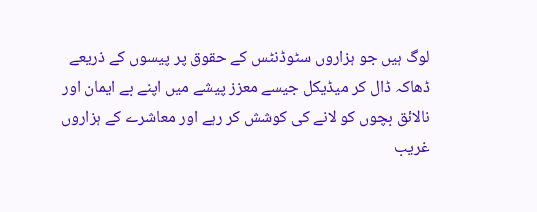لوگ ہیں جو ہزاروں سٹوڈنٹس کے حقوق پر پیسوں کے ذریعے ڈھاکہ ڈال کر میڈیکل جیسے معزز پیشے میں اپنے بے ایمان اور نالائق بچوں کو لانے کی کوشش کر رہے اور معاشرے کے ہزاروں غریب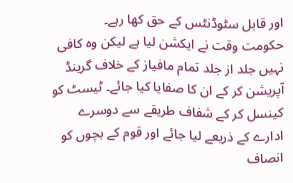اور قابل سٹوڈنٹس کے حق کھا رہے۔
حکومت وقت نے ایکشن لیا ہے لیکن وہ کافی نہیں جلد از جلد تمام مافیاز کے خلاف گرینڈ آپریشن کر کے ان کا صفایا کیا جائے۔ ٹیسٹ کو کینسل کر کے شفاف طریقے سے دوسرے ادارے کے ذریعے لیا جائے اور قوم کے بچوں کو انصاف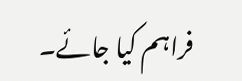فراہم کیا جائے۔